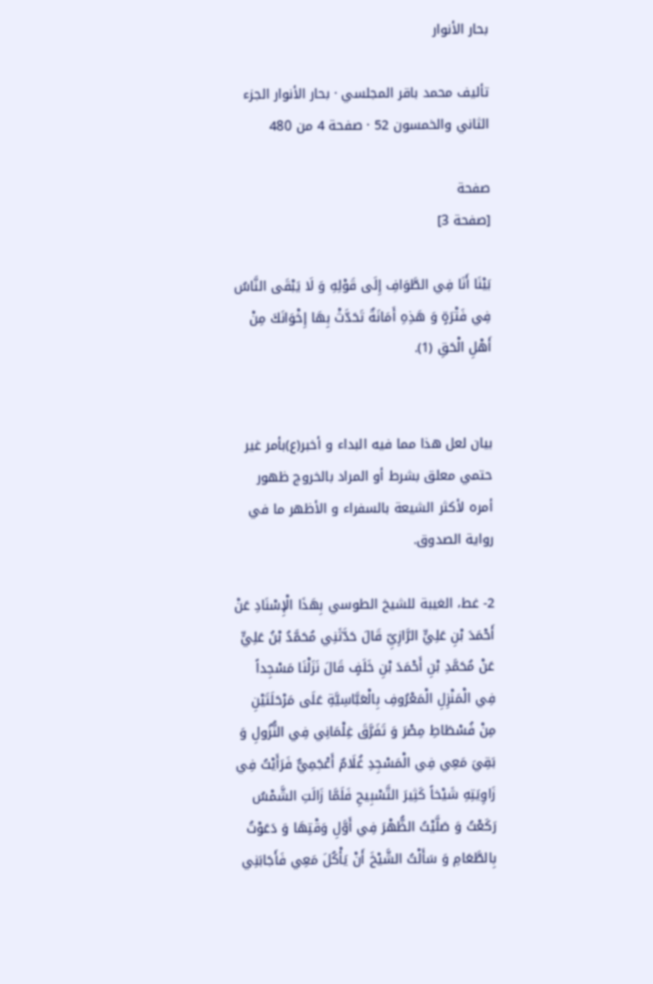بحار الأنوار

تأليف محمد باقر المجلسي · بحار الأنوار الجزء الثاني والخمسون 52 · صفحة 4 من 480

صفحة
[صفحة 3]

بَيْنَا أَنَا فِي الطَّوَافِ إِلَى قَوْلِهِ وَ لَا يَبْقَى النَّاسُ فِي فَتْرَةٍ وَ هَذِهِ أَمَانَةٌ تَحَدَّثْ بِهَا إِخْوَانَكَ مِنْ أَهْلِ الْحَقِ (1).


بيان لعل هذا مما فيه البداء و أخبر(ع)بأمر غير حتمي معلق بشرط أو المراد بالخروج ظهور أمره لأكثر الشيعة بالسفراء و الأظهر ما في رواية الصدوق.

2- غط، الغيبة للشيخ الطوسي بِهَذَا الْإِسْنَادِ عَنْ أَحْمَدَ بْنِ عَلِيٍّ الرَّازِيِّ قَالَ حَدَّثَنِي مُحَمَّدُ بْنُ عَلِيٍّ عَنْ مُحَمَّدِ بْنِ أَحْمَدَ بْنِ خَلَفٍ قَالَ نَزَلْنَا مَسْجِداً فِي الْمَنْزِلِ الْمَعْرُوفِ بِالْعَبَّاسِيَّةِ عَلَى مَرْحَلَتَيْنِ مِنْ فُسْطَاطِ مِصْرَ وَ تَفَرَّقَ غِلْمَانِي فِي النُّزُولِ وَ بَقِيَ مَعِي فِي الْمَسْجِدِ غُلَامٌ أَعْجَمِيٌّ فَرَأَيْتُ فِي زَاوِيَتِهِ شَيْخاً كَثِيرَ التَّسْبِيحِ فَلَمَّا زَالَتِ الشَّمْسُ رَكَعْتُ وَ صَلَّيْتُ الظُّهْرَ فِي أَوَّلِ وَقْتِهَا وَ دَعَوْتُ بِالطَّعَامِ وَ سَأَلْتُ الشَّيْخَ أَنْ يَأْكُلَ مَعِي فَأَجَابَنِي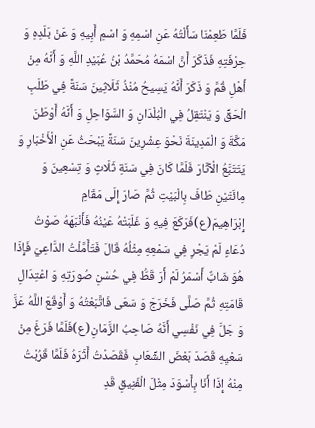فَلَمَّا طَعِمْنَا سَأَلْتُهُ عَنِ اسْمِهِ وَ اسْمِ أَبِيهِ وَ عَنْ بَلَدِهِ وَ حِرْفَتِهِ فَذَكَرَ أَنَّ اسْمَهُ مُحَمَّدُ بْنُ عُبَيْدِ اللَّهِ وَ أَنَّهُ مِنْ أَهْلِ قُمَّ وَ ذَكَرَ أَنَّهُ يَسِيحُ مُنْذُ ثَلَاثِينَ سَنَةً فِي طَلَبِ الْحَقِّ وَ يَنْتَقِلُ فِي الْبُلْدَانِ وَ السَّوَاحِلِ وَ أَنَّهُ أَوْطَنَ مَكَّةَ وَ الْمَدِينَةَ نَحْوَ عِشْرِينَ سَنَةً يَبْحَثُ عَنِ الْأَخْبَارِ وَ يَتَتَبَّعُ الْآثَارَ فَلَمَّا كَانَ فِي سَنَةِ ثَلَاثٍ وَ تِسْعِينَ وَ مِائَتَيْنِ طَافَ بِالْبَيْتِ ثُمَّ صَارَ إِلَى مَقَامِ إِبْرَاهِيمَ(ع)فَرَكَعَ فِيهِ وَ غَلَبَتْهُ عَيْنُهُ فَأَنْبَهَهُ صَوْتُ دُعَاءٍ لَمْ يَجْرِ فِي سَمْعِهِ مِثْلُهُ قَالَ فَتَأَمَّلْتُ الدَّاعِيَ فَإِذَا هُوَ شَابٌّ أَسْمَرُ لَمْ أَرَ قَطُّ فِي حُسْنِ صُورَتِهِ وَ اعْتِدَالِ قَامَتِهِ ثُمَّ صَلَّى فَخَرَجَ وَ سَعَى فَاتَّبَعْتُهُ وَ أَوْقَعَ اللَّهُ عَزَّ وَ جَلَّ فِي نَفْسِي أَنَّهُ صَاحِبُ الزَّمَانِ(ع)فَلَمَّا فَرَغَ مِنْ سَعْيِهِ قَصَدَ بَعْضَ الشِّعَابِ فَقَصَدْتُ أَثَرَهُ فَلَمَّا قَرُبْتُ مِنْهُ إِذَا أَنَا بِأَسْوَدَ مِثْلَ الْفَنِيقِ قَدِ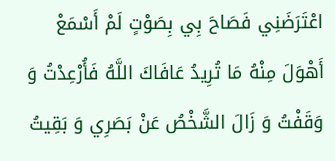اعْتَرَضَنِي فَصَاحَ بِي بِصَوْتٍ لَمْ أَسْمَعْ أَهْوَلَ مِنْهُ مَا تُرِيدُ عَافَاكَ اللَّهُ فَأُرْعِدْتُ وَ وَقَفْتُ وَ زَالَ الشَّخْصُ عَنْ بَصَرِي وَ بَقِيتُ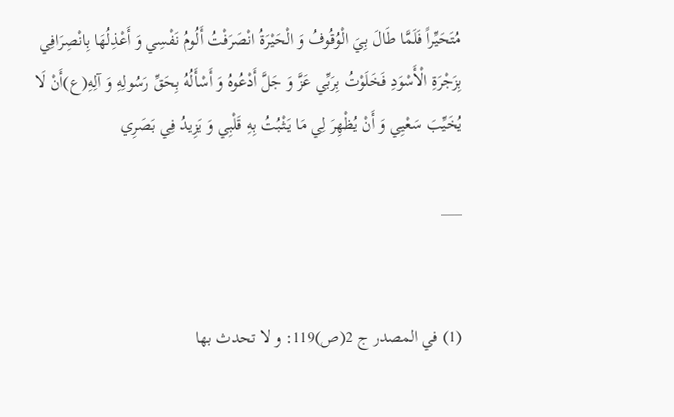مُتَحَيِّراً فَلَمَّا طَالَ بِيَ الْوُقُوفُ وَ الْحَيْرَةُ انْصَرَفْتُ أَلُومُ نَفْسِي وَ أَعْذِلُهَا بِانْصِرَافِي بِزَجْرَةِ الْأَسْوَدِ فَخَلَوْتُ بِرَبِّي عَزَّ وَ جَلَّ أَدْعُوهُ وَ أَسْأَلُهُ بِحَقِّ رَسُولِهِ وَ آلِهِ(ع)أَنْ لَا يُخَيِّبَ سَعْيِي وَ أَنْ يُظْهِرَ لِي مَا يَثْبُتُ بِهِ قَلْبِي وَ يَزِيدُ فِي بَصَرِي

___


(1) في المصدر ج 2(ص)119: و لا تحدث بها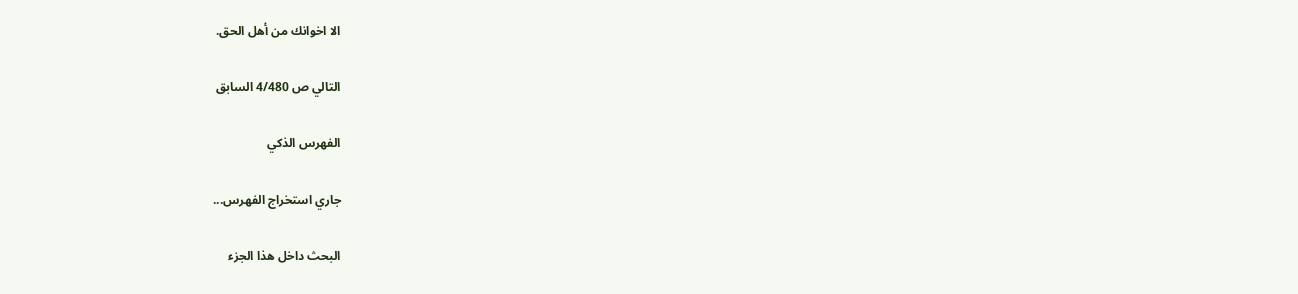الا اخوانك من أهل الحق.

التالي ص 4/480 السابق

الفهرس الذكي

جاري استخراج الفهرس...

البحث داخل هذا الجزء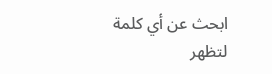ابحث عن أي كلمة لتظهر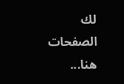لك الصفحات هنا...